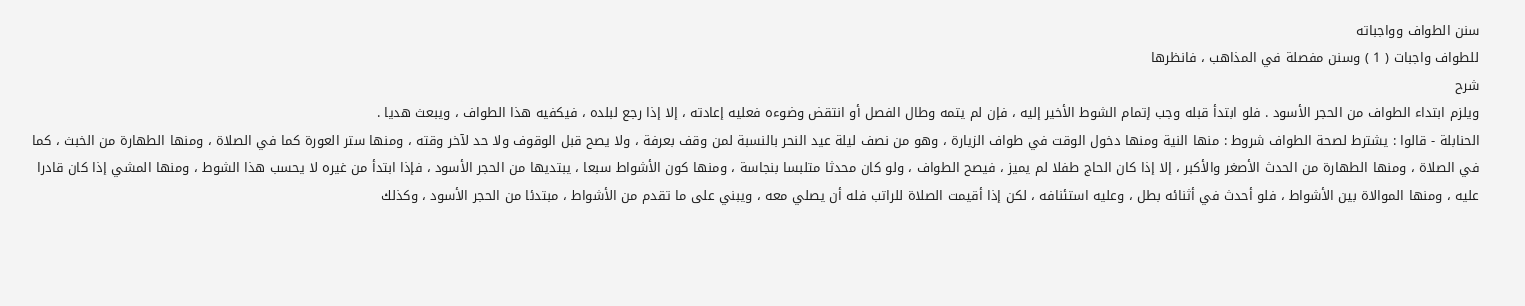سنن الطواف وواجباته
للطواف واجبات ( 1 ) وسنن مفصلة في المذاهب ، فانظرها
شرح
ويلزم ابتداء الطواف من الحجر الأسود . فلو ابتدأ قبله وجب إتمام الشوط الأخير إليه ، فإن لم يتمه وطال الفصل أو انتقض وضوءه فعليه إعادته ، إلا إذا رجع لبلده ، فيكفيه هذا الطواف ، ويبعث هديا .
الحنابلة - قالوا : يشترط لصحة الطواف شروط : منها النية ومنها دخول الوقت في طواف الزيارة ، وهو من نصف ليلة عيد النحر بالنسبة لمن وقف بعرفة ، ولا يصح قبل الوقوف ولا حد لآخر وقته ، ومنها ستر العورة كما في الصلاة ، ومنها الطهارة من الخبث ، كما في الصلاة ، ومنها الطهارة من الحدث الأصغر والأكبر ، إلا إذا كان الحاج طفلا لم يميز ، فيصح الطواف ، ولو كان محدثا متلبسا بنجاسة ، ومنها كون الأشواط سبعا ، يبتديها من الحجر الأسود ، فإذا ابتدأ من غيره لا يحسب هذا الشوط ، ومنها المشي إذا كان قادرا عليه ، ومنها الموالاة بين الأشواط ، فلو أحدث في أثنائه بطل ، وعليه استئنافه ، لكن إذا أقيمت الصلاة للراتب فله أن يصلي معه ، ويبني على ما تقدم من الأشواط ، مبتدئا من الحجر الأسود ، وكذلك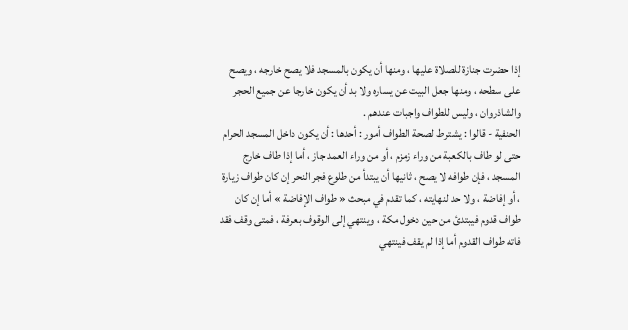إذا حضرت جنازة للصلاة عليها ، ومنها أن يكون بالمسجد فلا يصح خارجه ، ويصح على سطحه ، ومنها جعل البيت عن يساره ولا بد أن يكون خارجا عن جميع الحجر والشاذروان ، وليس للطواف واجبات عندهم .
الحنفية - قالوا : يشترط لصحة الطواف أمور : أحدها : أن يكون داخل المسجد الحرام حتى لو طاف بالكعبة من وراء زمزم ، أو من وراء العمد جاز ، أما إذا طاف خارج المسجد ، فإن طوافه لا يصح ، ثانيها أن يبتدأ من طلوع فجر النحر إن كان طواف زيارة ، أو إفاضة ، ولا حد لنهايته ، كما تقدم في مبحث « طواف الإفاضة » أما إن كان طواف قدوم فيبتدئ من حين دخول مكة ، وينتهي إلى الوقوف بعرفة ، فمتى وقف فقد فاته طواف القدوم أما إذا لم يقف فينتهي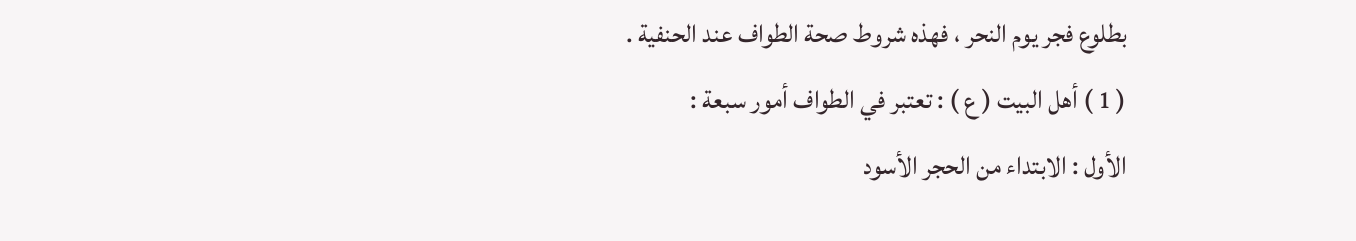بطلوع فجر يوم النحر ، فهذه شروط صحة الطواف عند الحنفية .
( 1 ) أهل البيت ( ع ) : تعتبر في الطواف أمور سبعة :
الأول : الابتداء من الحجر الأسود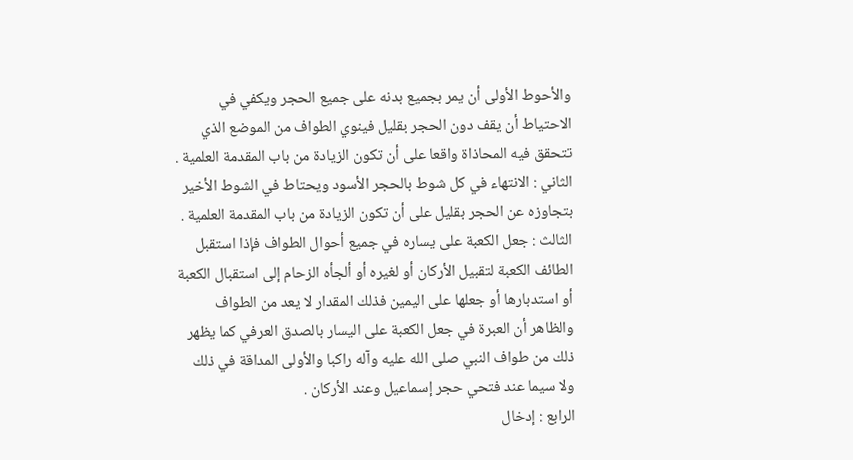والأحوط الأولى أن يمر بجميع بدنه على جميع الحجر ويكفي في الاحتياط أن يقف دون الحجر بقليل فينوي الطواف من الموضع الذي تتحقق فيه المحاذاة واقعا على أن تكون الزيادة من باب المقدمة العلمية .
الثاني : الانتهاء في كل شوط بالحجر الأسود ويحتاط في الشوط الأخير بتجاوزه عن الحجر بقليل على أن تكون الزيادة من باب المقدمة العلمية .
الثالث : جعل الكعبة على يساره في جميع أحوال الطواف فإذا استقبل الطائف الكعبة لتقبيل الأركان أو لغيره أو ألجأه الزحام إلى استقبال الكعبة أو استدبارها أو جعلها على اليمين فذلك المقدار لا يعد من الطواف والظاهر أن العبرة في جعل الكعبة على اليسار بالصدق العرفي كما يظهر ذلك من طواف النبي صلى الله عليه وآله راكبا والأولى المداقة في ذلك ولا سيما عند فتحي حجر إسماعيل وعند الأركان .
الرابع : إدخال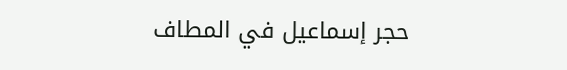حجر إسماعيل في المطاف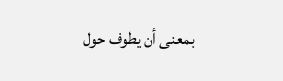بمعنى أن يطوف حول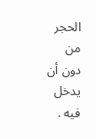الحجر من دون أن يدخل فيه .